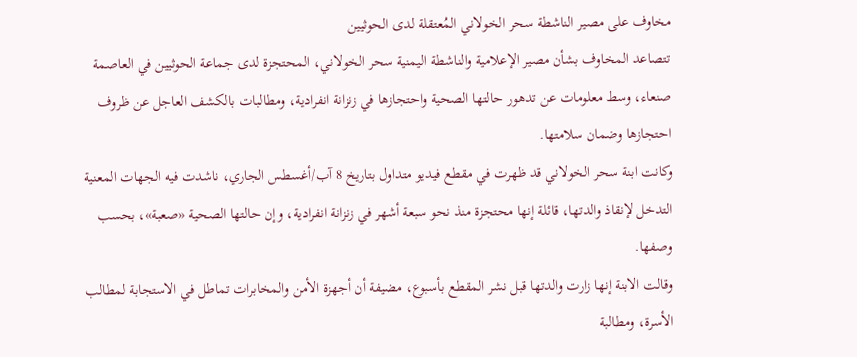مخاوف على مصير الناشطة سحر الخولاني المُعتقلة لدى الحوثيين
تتصاعد المخاوف بشأن مصير الإعلامية والناشطة اليمنية سحر الخولاني، المحتجزة لدى جماعة الحوثيين في العاصمة صنعاء، وسط معلومات عن تدهور حالتها الصحية واحتجازها في زنزانة انفرادية، ومطالبات بالكشف العاجل عن ظروف احتجازها وضمان سلامتها.
وكانت ابنة سحر الخولاني قد ظهرت في مقطع فيديو متداول بتاريخ 8 آب/أغسطس الجاري، ناشدت فيه الجهات المعنية التدخل لإنقاذ والدتها، قائلة إنها محتجزة منذ نحو سبعة أشهر في زنزانة انفرادية، وإن حالتها الصحية «صعبة»، بحسب وصفها.
وقالت الابنة إنها زارت والدتها قبل نشر المقطع بأسبوع، مضيفة أن أجهزة الأمن والمخابرات تماطل في الاستجابة لمطالب الأسرة، ومطالبة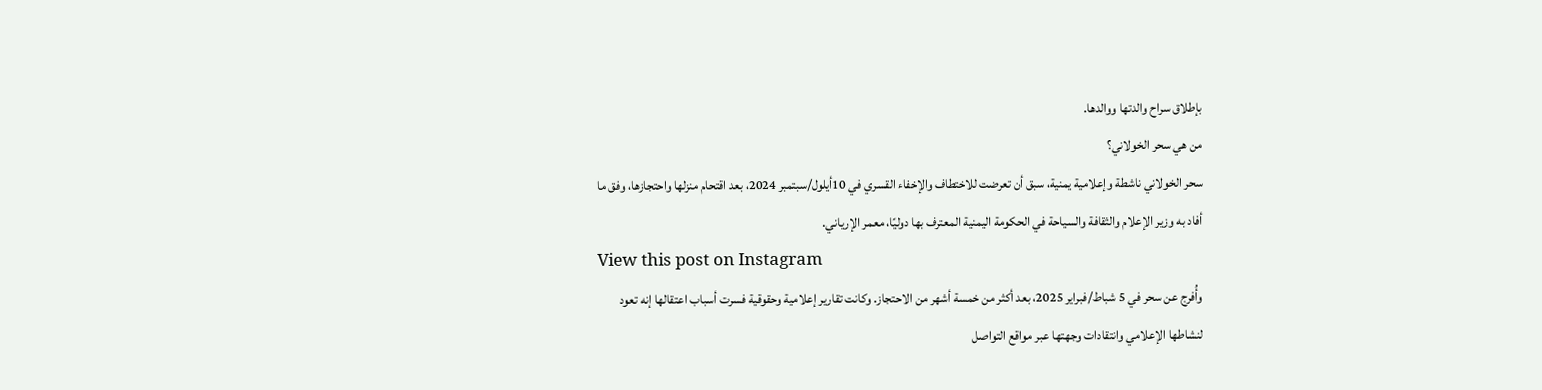بإطلاق سراح والدتها ووالدها.
من هي سحر الخولاني؟
سحر الخولاني ناشطة وإعلامية يمنية، سبق أن تعرضت للاختطاف والإخفاء القسري في 10أيلول/سبتمبر 2024، بعد اقتحام منزلها واحتجازها، وفق ما أفاد به وزير الإعلام والثقافة والسياحة في الحكومة اليمنية المعترف بها دوليًا، معمر الإرياني.
View this post on Instagram
وأُفرج عن سحر في 5 شباط/فبراير 2025، بعد أكثر من خمسة أشهر من الاحتجاز. وكانت تقارير إعلامية وحقوقية فسرت أسباب اعتقالها إنه تعود لنشاطها الإعلامي وانتقادات وجهتها عبر مواقع التواصل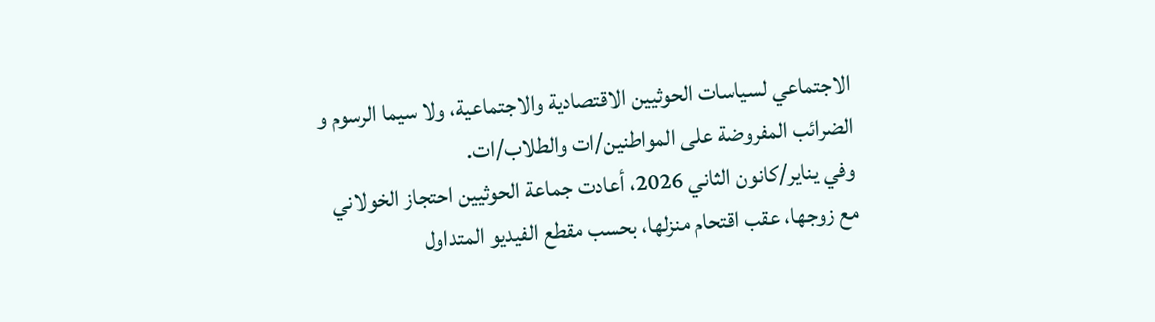الاجتماعي لسياسات الحوثيين الاقتصادية والاجتماعية، ولا سيما الرسوم و الضرائب المفروضة على المواطنين/ات والطلاب/ات.
وفي يناير/كانون الثاني 2026، أعادت جماعة الحوثيين احتجاز الخولاني مع زوجها، عقب اقتحام منزلها، بحسب مقطع الفيديو المتداول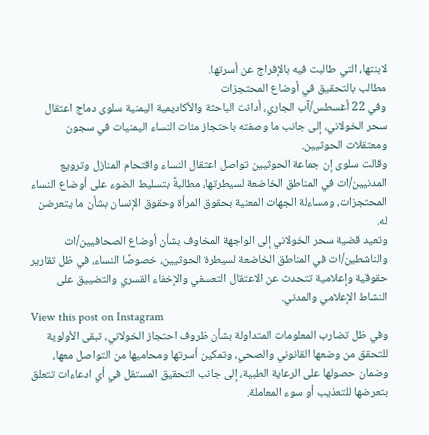لابنتها، التي طالبت فيه بالإفراج عن أسرتها.
مطالب بالتحقيق في أوضاع المحتجزات
وفي 22 أغسطس/آب الجاري، أدانت الباحثة والأكاديمية اليمنية سلوى دماج اعتقال سحر الخولاني، إلى جانب ما وصفته باحتجاز مئات النساء اليمنيات في سجون ومعتقلات الحوثيين.
وقالت سلوى إن جماعة الحوثيين تواصل اعتقال النساء واقتحام المنازل وترويع المدنيين/ات في المناطق الخاضعة لسيطرتها، مطالبةً بتسليط الضوء على أوضاع النساء المحتجزات، ومساءلة الجهات المعنية بحقوق المرأة وحقوق الإنسان بشأن ما يتعرضن له.
وتعيد قضية سحر الخولاني إلى الواجهة المخاوف بشأن أوضاع الصحافيين/ات والناشطين/ات في المناطق الخاضعة لسيطرة الحوثيين، خصوصًا النساء، في ظل تقارير حقوقية وإعلامية تتحدث عن الاعتقال التعسفي والإخفاء القسري والتضييق على النشاط الإعلامي والمدني.
View this post on Instagram
وفي ظل تضارب المعلومات المتداولة بشأن ظروف احتجاز الخولاني، تبقى الأولوية للتحقق من وضعها القانوني والصحي، وتمكين أسرتها ومحاميها من التواصل معها، وضمان حصولها على الرعاية الطبية، إلى جانب التحقيق المستقل في أي ادعاءات تتعلق بتعرضها للتعذيب أو سوء المعاملة.